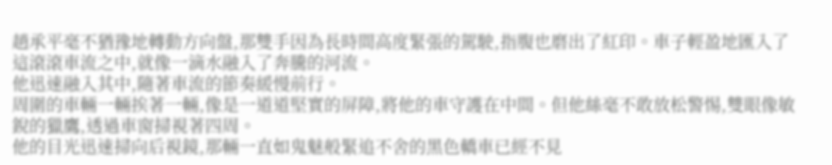趙承平毫不猶豫地轉動方向盤,那雙手因為長時間高度緊張的駕駛,指腹也磨出了紅印。車子輕盈地匯入了這滾滾車流之中,就像一滴水融入了奔騰的河流。
他迅速融入其中,隨著車流的節奏緩慢前行。
周圍的車輛一輛挨著一輛,像是一道道堅實的屏障,將他的車守護在中間。但他絲毫不敢放松警惕,雙眼像敏銳的獵鷹,透過車窗掃視著四周。
他的目光迅速掃向后視鏡,那輛一直如鬼魅般緊追不舍的黑色轎車已經不見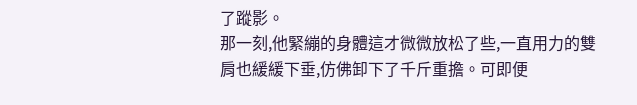了蹤影。
那一刻,他緊繃的身體這才微微放松了些,一直用力的雙肩也緩緩下垂,仿佛卸下了千斤重擔。可即便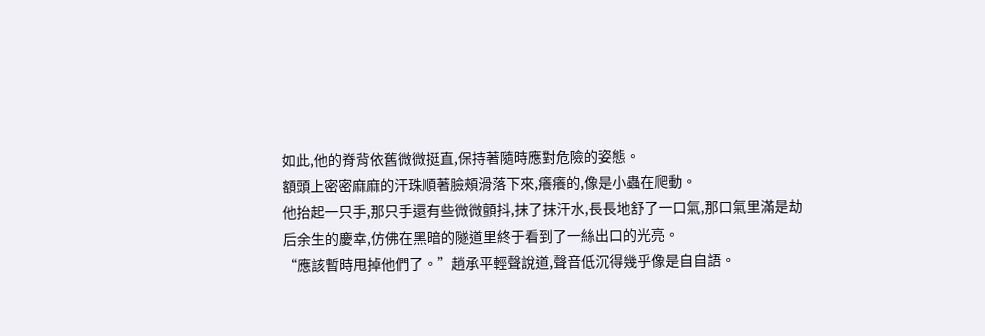如此,他的脊背依舊微微挺直,保持著隨時應對危險的姿態。
額頭上密密麻麻的汗珠順著臉頰滑落下來,癢癢的,像是小蟲在爬動。
他抬起一只手,那只手還有些微微顫抖,抹了抹汗水,長長地舒了一口氣,那口氣里滿是劫后余生的慶幸,仿佛在黑暗的隧道里終于看到了一絲出口的光亮。
“應該暫時甩掉他們了。”趙承平輕聲說道,聲音低沉得幾乎像是自自語。